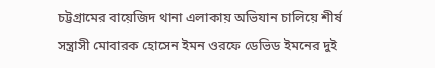চট্টগ্রামের বায়েজিদ থানা এলাকায় অভিযান চালিয়ে শীর্ষ সন্ত্রাসী মোবারক হোসেন ইমন ওরফে ডেভিড ইমনের দুই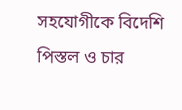সহযোগীকে বিদেশি পিস্তল ও চার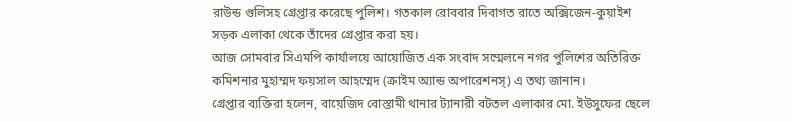রাউন্ড গুলিসহ গ্রেপ্তার করেছে পুলিশ। গতকাল রোববার দিবাগত রাতে অক্সিজেন-কুয়াইশ সড়ক এলাকা থেকে তাঁদের গ্রেপ্তার করা হয়।
আজ সোমবার সিএমপি কার্যালয়ে আয়োজিত এক সংবাদ সম্মেলনে নগর পুলিশের অতিরিক্ত কমিশনার মুহাম্মদ ফয়সাল আহম্মেদ (ক্রাইম অ্যান্ড অপারেশনস্) এ তথ্য জানান।
গ্রেপ্তার ব্যক্তিরা হলেন, বায়েজিদ বোস্তামী থানার ট্যানারী বটতল এলাকার মো. ইউসুফের ছেলে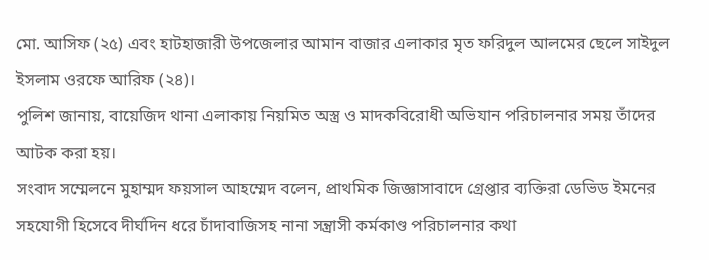মো. আসিফ (২৫) এবং হাটহাজারী উপজেলার আমান বাজার এলাকার মৃত ফরিদুল আলমের ছেলে সাইদুল ইসলাম ওরফে আরিফ (২৪)।
পুলিশ জানায়, বায়েজিদ থানা এলাকায় নিয়মিত অস্ত্র ও মাদকবিরোধী অভিযান পরিচালনার সময় তাঁদের আটক করা হয়।
সংবাদ সম্মেলনে মুহাম্মদ ফয়সাল আহম্মেদ বলেন, প্রাথমিক জিজ্ঞাসাবাদে গ্রেপ্তার ব্যক্তিরা ডেভিড ইমনের সহযোগী হিসেবে দীর্ঘদিন ধরে চাঁদাবাজিসহ নানা সন্ত্রাসী কর্মকাণ্ড পরিচালনার কথা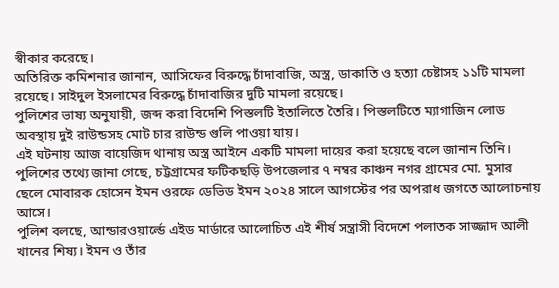স্বীকার করেছে।
অতিরিক্ত কমিশনার জানান, আসিফের বিরুদ্ধে চাঁদাবাজি, অস্ত্র, ডাকাতি ও হত্যা চেষ্টাসহ ১১টি মামলা রয়েছে। সাইদুল ইসলামের বিরুদ্ধে চাঁদাবাজির দুটি মামলা রয়েছে।
পুলিশের ভাষ্য অনুযায়ী, জব্দ করা বিদেশি পিস্তলটি ইতালিতে তৈরি। পিস্তলটিতে ম্যাগাজিন লোড অবস্থায় দুই রাউন্ডসহ মোট চার রাউন্ড গুলি পাওয়া যায়।
এই ঘটনায় আজ বায়েজিদ থানায় অস্ত্র আইনে একটি মামলা দায়ের করা হয়েছে বলে জানান তিনি।
পুলিশের তথ্যে জানা গেছে, চট্টগ্রামের ফটিকছড়ি উপজেলার ৭ নম্বর কাঞ্চন নগর গ্রামের মো. মুসার ছেলে মোবারক হোসেন ইমন ওরফে ডেভিড ইমন ২০২৪ সালে আগস্টের পর অপরাধ জগতে আলোচনায় আসে।
পুলিশ বলছে, আন্ডারওয়ার্ল্ডে এইড মার্ডারে আলোচিত এই শীর্ষ সন্ত্রাসী বিদেশে পলাতক সাজ্জাদ আলী খানের শিষ্য। ইমন ও তাঁর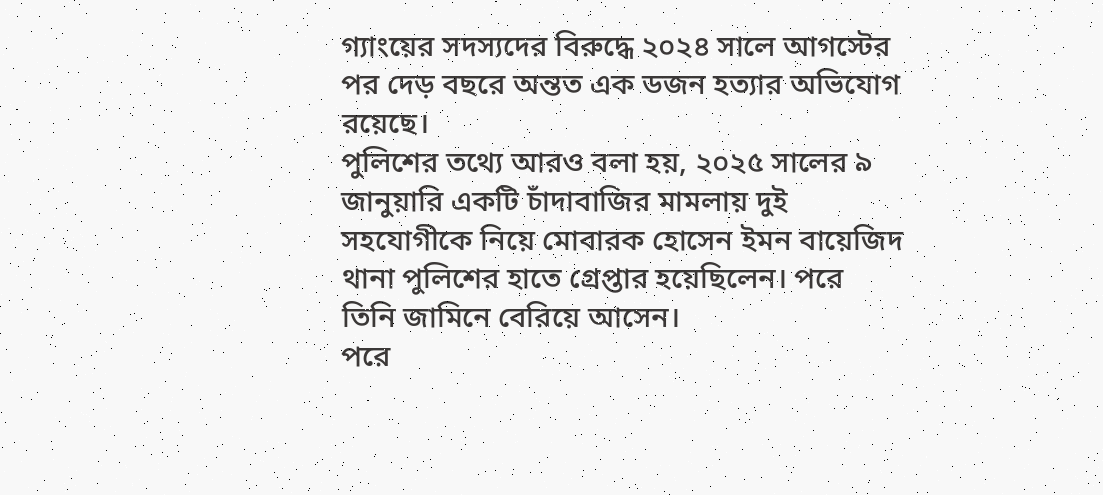গ্যাংয়ের সদস্যদের বিরুদ্ধে ২০২৪ সালে আগস্টের পর দেড় বছরে অন্তত এক ডজন হত্যার অভিযোগ রয়েছে।
পুলিশের তথ্যে আরও বলা হয়, ২০২৫ সালের ৯ জানুয়ারি একটি চাঁদাবাজির মামলায় দুই সহযোগীকে নিয়ে মোবারক হোসেন ইমন বায়েজিদ থানা পুলিশের হাতে গ্রেপ্তার হয়েছিলেন। পরে তিনি জামিনে বেরিয়ে আসেন।
পরে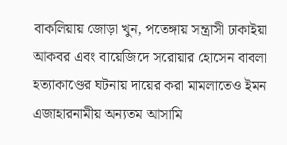বাকলিয়ায় জোড়া খুন, পতেঙ্গায় সন্ত্রাসী ঢাকাইয়া আকবর এবং বায়েজিদে সরোয়ার হোসেন বাবলা হত্যাকাণ্ডের ঘটনায় দায়ের করা মামলাতেও ইমন এজাহারনামীয় অন্যতম আসামি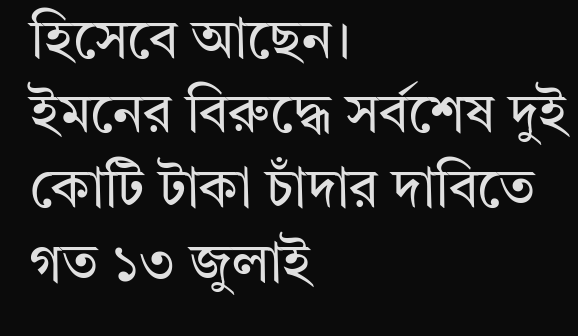হিসেবে আছেন।
ইমনের বিরুদ্ধে সর্বশেষ দুই কোটি টাকা চাঁদার দাবিতে গত ১৩ জুলাই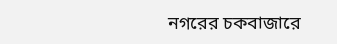নগরের চকবাজারে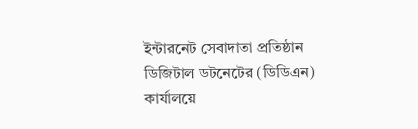ইন্টারনেট সেবাদাতা প্রতিষ্ঠান ডিজিটাল ডটনেটের (ডিডিএন) কার্যালয়ে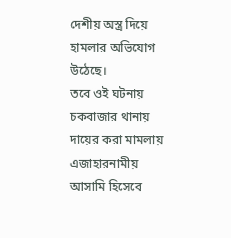দেশীয় অস্ত্র দিয়ে হামলার অভিযোগ উঠেছে।
তবে ওই ঘটনায় চকবাজার থানায় দায়ের করা মামলায় এজাহারনামীয় আসামি হিসেবে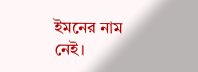ইমনের নাম নেই।